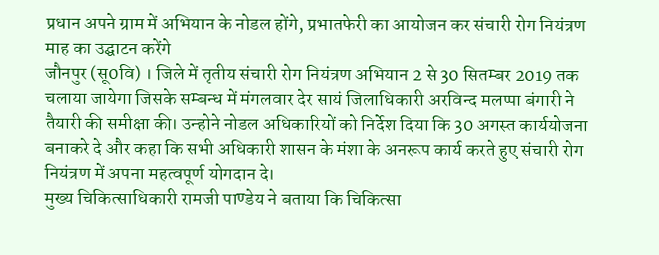प्रधान अपने ग्राम में अभियान के नोडल होंगे, प्रभातफेरी का आयोजन कर संचारी रोग नियंत्रण माह का उद्घाटन करेंगे
जौनपुर (सू0वि) । जिले में तृतीय संचारी रोग नियंत्रण अभियान 2 से 30 सितम्बर 2019 तक चलाया जायेगा जिसके सम्बन्ध में मंगलवार देर सायं जिलाधिकारी अरविन्द मलप्पा बंगारी ने तैयारी की समीक्षा की। उन्होने नोडल अधिकारियों को निर्देश दिया कि 30 अगस्त कार्ययोजना बनाकरे दे और कहा कि सभी अधिकारी शासन के मंशा के अनरूप कार्य करते हुए संचारी रोग नियंत्रण में अपना महत्वपूर्ण योगदान दे।
मुख्य चिकित्साधिकारी रामजी पाण्डेय ने बताया कि चिकित्सा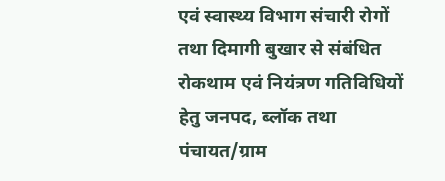एवं स्वास्थ्य विभाग संचारी रोगों तथा दिमागी बुखार से संबंधित रोकथाम एवं नियंत्रण गतिविधियों हेतु जनपद, ब्लॉक तथा पंचायत/ग्राम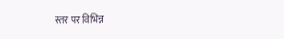स्तर पर विभिन्न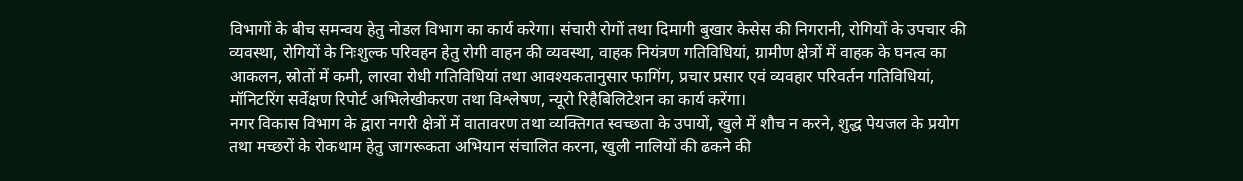विभागों के बीच समन्वय हेतु नोडल विभाग का कार्य करेगा। संचारी रोगों तथा दिमागी बुखार केसेस की निगरानी, रोगियों के उपचार की व्यवस्था, रोगियों के निःशुल्क परिवहन हेतु रोगी वाहन की व्यवस्था, वाहक नियंत्रण गतिविधियां, ग्रामीण क्षेत्रों में वाहक के घनत्व का आकलन, स्रोतों में कमी, लारवा रोधी गतिविधियां तथा आवश्यकतानुसार फागिंग, प्रचार प्रसार एवं व्यवहार परिवर्तन गतिविधियां, मॉनिटरिंग सर्वेक्षण रिपोर्ट अभिलेखीकरण तथा विश्लेषण, न्यूरो रिहैबिलिटेशन का कार्य करेंगा।
नगर विकास विभाग के द्वारा नगरी क्षेत्रों में वातावरण तथा व्यक्तिगत स्वच्छता के उपायों, खुले में शौच न करने, शुद्ध पेयजल के प्रयोग तथा मच्छरों के रोकथाम हेतु जागरूकता अभियान संचालित करना, खुली नालियों की ढकने की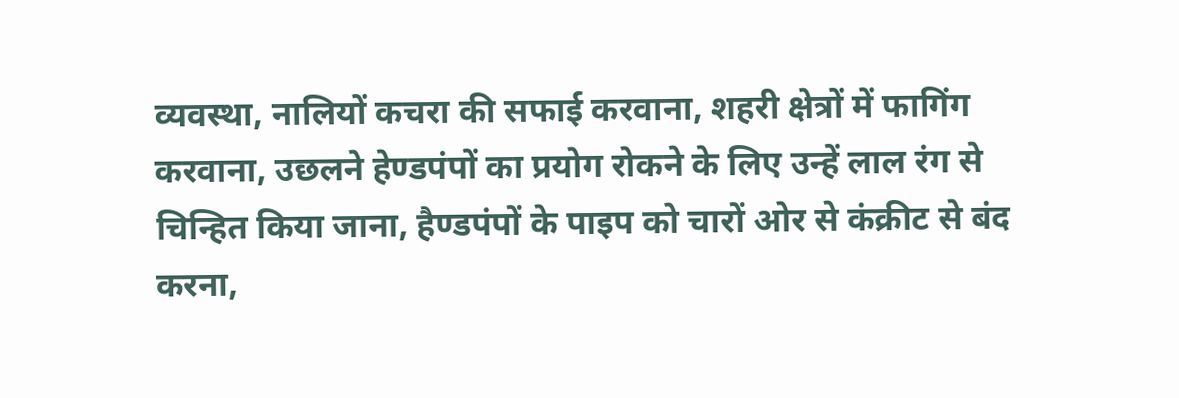व्यवस्था, नालियों कचरा की सफाई करवाना, शहरी क्षेत्रों में फागिंग करवाना, उछलने हेण्डपंपों का प्रयोग रोकने के लिए उन्हें लाल रंग से चिन्हित किया जाना, हैण्डपंपों के पाइप को चारों ओर से कंक्रीट से बंद करना,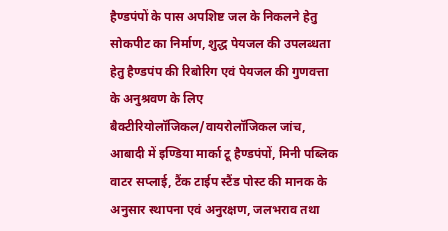हैण्डपंपों के पास अपशिष्ट जल के निकलने हेतु सोकपीट का निर्माण, शुद्ध पेयजल की उपलब्धता हेतु हैण्डपंप की रिबोरिग एवं पेयजल की गुणवत्ता के अनुश्रवण के लिए बैक्टीरियोलॉजिकल/वायरोलॉजिकल जांच, आबादी में इण्डिया मार्का टू हैण्डपंपों, मिनी पब्लिक वाटर सप्लाई, टैंक टाईप स्टैंड पोस्ट की मानक के अनुसार स्थापना एवं अनुरक्षण, जलभराव तथा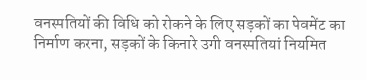वनस्पतियों की विधि को रोकने के लिए सड़कों का पेवमेंट का निर्माण करना, सड़कों के किनारे उगी वनस्पतियां नियमित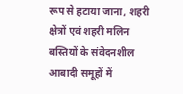रूप से हटाया जाना, शहरी क्षेत्रों एवं शहरी मलिन बस्तियों के संवेदनशील आबादी समूहों में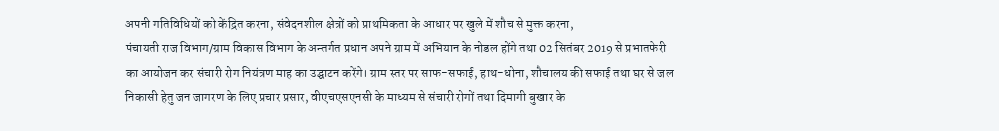अपनी गतिविधियों को केंद्रित करना, संवेदनशील क्षेत्रों को प्राथमिकता के आधार पर खुले में शौच से मुक्त करना,
पंचायती राज विभाग/ग्राम विकास विभाग के अन्तर्गत प्रधान अपने ग्राम में अभियान के नोडल होंगे तथा 02 सितंबर 2019 से प्रभातफेरी का आयोजन कर संचारी रोग नियंत्रण माह का उद्घाटन करेंगे। ग्राम स्तर पर साफ-सफाई, हाथ-धोना, शौचालय की सफाई तथा घर से जल निकासी हेतु जन जागरण के लिए प्रचार प्रसार, वीएचएसएनसी के माध्यम से संचारी रोगों तथा दिमागी बुखार के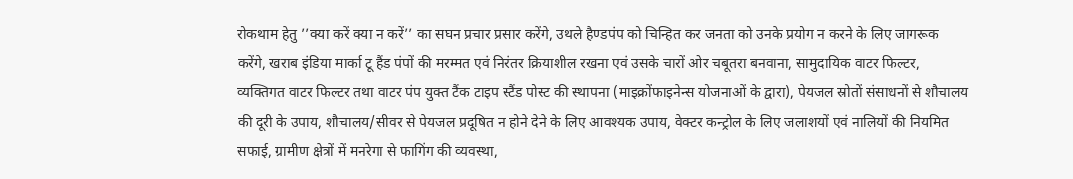रोकथाम हेतु ’’क्या करें क्या न करें’’ का सघन प्रचार प्रसार करेंगे, उथले हैण्डपंप को चिन्हित कर जनता को उनके प्रयोग न करने के लिए जागरूक करेंगे, खराब इंडिया मार्का टू हैंड पंपों की मरम्मत एवं निरंतर क्रियाशील रखना एवं उसके चारों ओर चबूतरा बनवाना, सामुदायिक वाटर फिल्टर, व्यक्तिगत वाटर फिल्टर तथा वाटर पंप युक्त टैंक टाइप स्टैंड पोस्ट की स्थापना (माइक्रोंफाइनेन्स योजनाओं के द्वारा), पेयजल स्रोतों संसाधनों से शौचालय की दूरी के उपाय, शौचालय/सीवर से पेयजल प्रदूषित न होने देने के लिए आवश्यक उपाय, वेक्टर कन्ट्रोल के लिए जलाशयों एवं नालियों की नियमित सफाई, ग्रामीण क्षेत्रों में मनरेगा से फागिंग की व्यवस्था,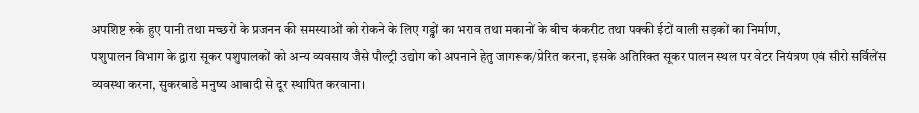अपशिष्ट रुके हुए पानी तथा मच्छरों के प्रजनन की समस्याओं को रोकने के लिए गड्ढों का भराव तथा मकानों के बीच कंकरीट तथा पक्की ईटों वाली सड़कों का निर्माण,
पशुपालन विभाग के द्वारा सूकर पशुपालकों को अन्य व्यवसाय जैसे पौल्ट्री उद्योग को अपनाने हेतु जागरूक/प्रेरित करना, इसके अतिरिक्त सूकर पालन स्थल पर वेटर नियंत्रण एवं सीरो सर्विलेंस व्यवस्था करना, सुकरबाडे मनुष्य आबादी से दूर स्थापित करवाना।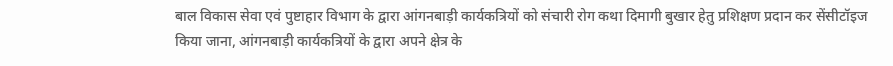बाल विकास सेवा एवं पुष्टाहार विभाग के द्वारा आंगनबाड़ी कार्यकत्रियों को संचारी रोग कथा दिमागी बुखार हेतु प्रशिक्षण प्रदान कर सेंसीटॉइज किया जाना, आंगनबाड़ी कार्यकत्रियों के द्वारा अपने क्षेत्र के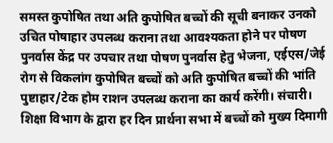समस्त कुपोषित तथा अति कुपोषित बच्चों की सूची बनाकर उनको उचित पोषाहार उपलब्ध कराना तथा आवश्यकता होने पर पोषण पुनर्वास केंद्र पर उपचार तथा पोषण पुनर्वास हेतु भेजना, एईएस/जेई रोग से विकलांग कुपोषित बच्चों को अति कुपोषित बच्चों की भांति पुष्टाहार/टेक होम राशन उपलब्ध कराना का कार्य करेंगी। संचारी।
शिक्षा विभाग के द्वारा हर दिन प्रार्थना सभा में बच्चों को मुख्य दिमागी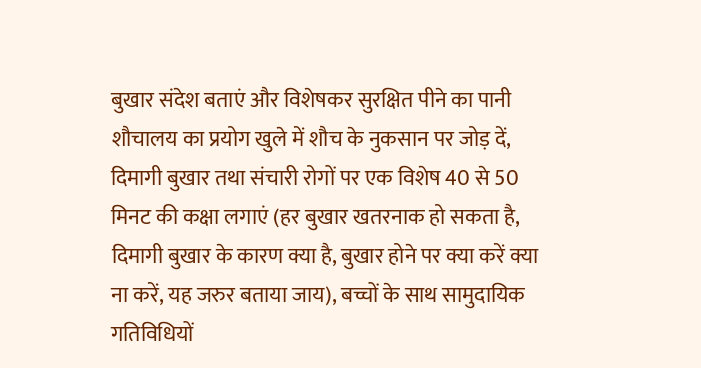बुखार संदेश बताएं और विशेषकर सुरक्षित पीने का पानी शौचालय का प्रयोग खुले में शौच के नुकसान पर जोड़ दें, दिमागी बुखार तथा संचारी रोगों पर एक विशेष 40 से 50 मिनट की कक्षा लगाएं (हर बुखार खतरनाक हो सकता है, दिमागी बुखार के कारण क्या है, बुखार होने पर क्या करें क्या ना करें, यह जरुर बताया जाय), बच्चों के साथ सामुदायिक गतिविधियों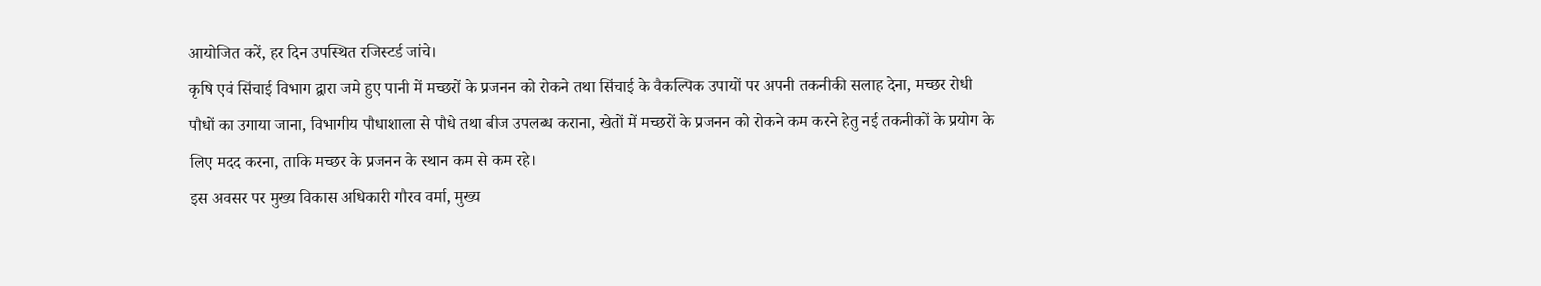आयोजित करें, हर दिन उपस्थित रजिस्टर्ड जांचे।
कृषि एवं सिंचाई विभाग द्वारा जमे हुए पानी में मच्छरों के प्रजनन को रोकने तथा सिंचाई के वैकल्पिक उपायों पर अपनी तकनीकी सलाह देना, मच्छर रोधी पौधों का उगाया जाना, विभागीय पौधाशाला से पौधे तथा बीज उपलब्ध कराना, खेतों में मच्छरों के प्रजनन को रोकने कम करने हेतु नई तकनीकों के प्रयोग के लिए मदद करना, ताकि मच्छर के प्रजनन के स्थान कम से कम रहे।
इस अवसर पर मुख्य विकास अधिकारी गौरव वर्मा, मुख्य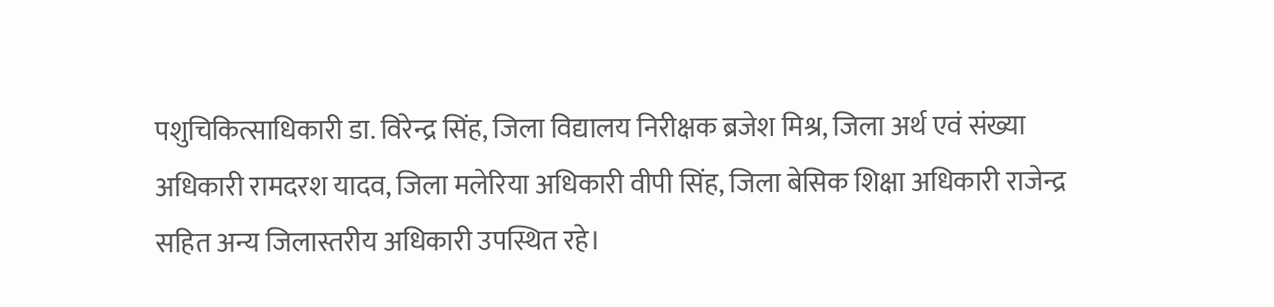पशुचिकित्साधिकारी डा. विरेन्द्र सिंह, जिला विद्यालय निरीक्षक ब्रजेश मिश्र, जिला अर्थ एवं संख्या अधिकारी रामदरश यादव, जिला मलेरिया अधिकारी वीपी सिंह, जिला बेसिक शिक्षा अधिकारी राजेन्द्र सहित अन्य जिलास्तरीय अधिकारी उपस्थित रहे।